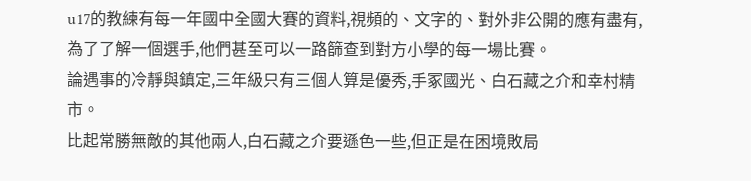u17的教練有每一年國中全國大賽的資料,視頻的、文字的、對外非公開的應有盡有,為了了解一個選手,他們甚至可以一路篩查到對方小學的每一場比賽。
論遇事的冷靜與鎮定,三年級只有三個人算是優秀,手冢國光、白石藏之介和幸村精市。
比起常勝無敵的其他兩人,白石藏之介要遜色一些,但正是在困境敗局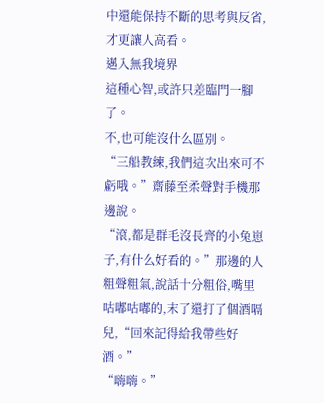中還能保持不斷的思考與反省,才更讓人高看。
邁入無我境界
這種心智,或許只差臨門一腳了。
不,也可能沒什么區別。
“三船教練,我們這次出來可不虧哦。”齋藤至柔聲對手機那邊說。
“滾,都是群毛沒長齊的小兔崽子,有什么好看的。”那邊的人粗聲粗氣,說話十分粗俗,嘴里咕嘟咕嘟的,末了還打了個酒嗝兒,“回來記得給我帶些好酒。”
“嗨嗨。”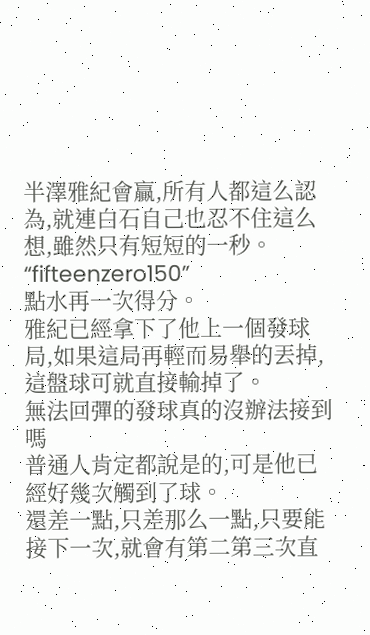半澤雅紀會贏,所有人都這么認為,就連白石自己也忍不住這么想,雖然只有短短的一秒。
“fifteenzero150”
點水再一次得分。
雅紀已經拿下了他上一個發球局,如果這局再輕而易舉的丟掉,這盤球可就直接輸掉了。
無法回彈的發球真的沒辦法接到嗎
普通人肯定都說是的,可是他已經好幾次觸到了球。
還差一點,只差那么一點,只要能接下一次,就會有第二第三次直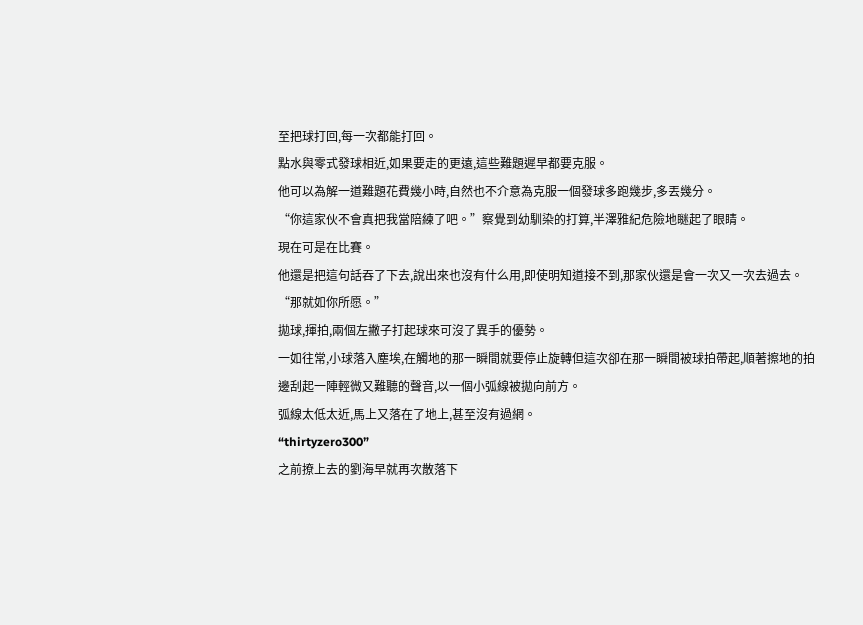至把球打回,每一次都能打回。
點水與零式發球相近,如果要走的更遠,這些難題遲早都要克服。
他可以為解一道難題花費幾小時,自然也不介意為克服一個發球多跑幾步,多丟幾分。
“你這家伙不會真把我當陪練了吧。”察覺到幼馴染的打算,半澤雅紀危險地瞇起了眼睛。
現在可是在比賽。
他還是把這句話吞了下去,說出來也沒有什么用,即使明知道接不到,那家伙還是會一次又一次去過去。
“那就如你所愿。”
拋球,揮拍,兩個左撇子打起球來可沒了異手的優勢。
一如往常,小球落入塵埃,在觸地的那一瞬間就要停止旋轉但這次卻在那一瞬間被球拍帶起,順著擦地的拍邊刮起一陣輕微又難聽的聲音,以一個小弧線被拋向前方。
弧線太低太近,馬上又落在了地上,甚至沒有過網。
“thirtyzero300”
之前撩上去的劉海早就再次散落下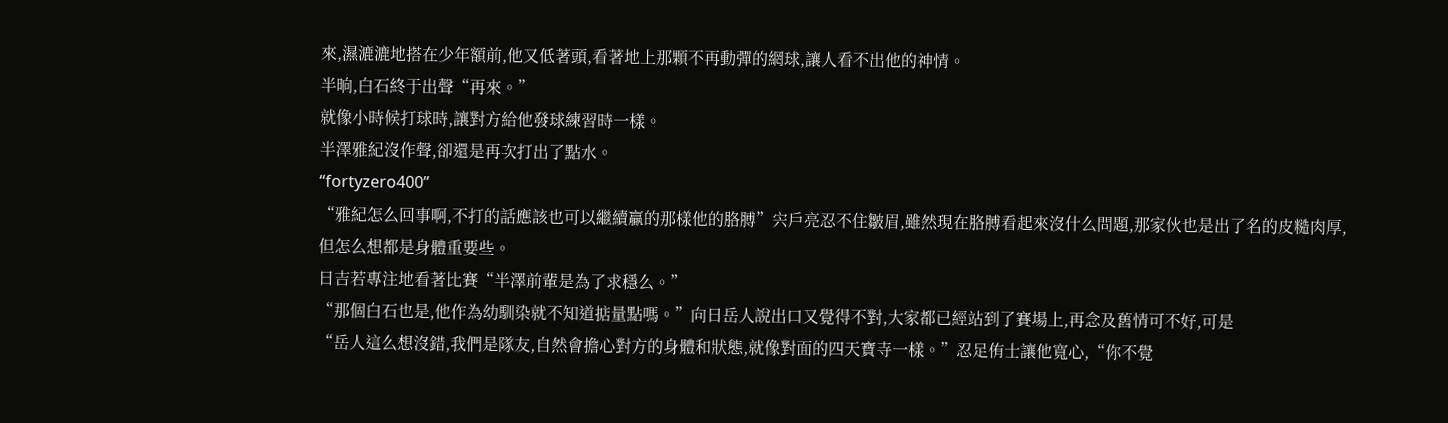來,濕漉漉地搭在少年額前,他又低著頭,看著地上那顆不再動彈的網球,讓人看不出他的神情。
半晌,白石終于出聲“再來。”
就像小時候打球時,讓對方給他發球練習時一樣。
半澤雅紀沒作聲,卻還是再次打出了點水。
“fortyzero400”
“雅紀怎么回事啊,不打的話應該也可以繼續贏的那樣他的胳膊”宍戶亮忍不住皺眉,雖然現在胳膊看起來沒什么問題,那家伙也是出了名的皮糙肉厚,但怎么想都是身體重要些。
日吉若專注地看著比賽“半澤前輩是為了求穩么。”
“那個白石也是,他作為幼馴染就不知道掂量點嗎。”向日岳人說出口又覺得不對,大家都已經站到了賽場上,再念及舊情可不好,可是
“岳人這么想沒錯,我們是隊友,自然會擔心對方的身體和狀態,就像對面的四天寶寺一樣。”忍足侑士讓他寬心,“你不覺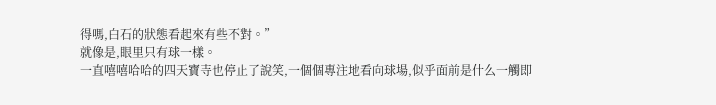得嗎,白石的狀態看起來有些不對。”
就像是,眼里只有球一樣。
一直嘻嘻哈哈的四天寶寺也停止了說笑,一個個專注地看向球場,似乎面前是什么一觸即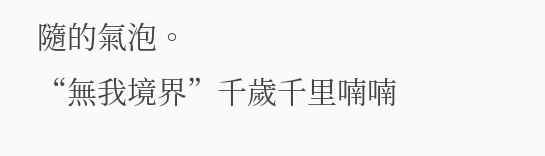隨的氣泡。
“無我境界”千歲千里喃喃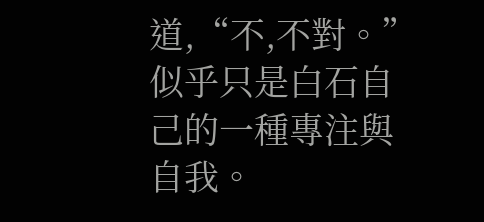道,“不,不對。”
似乎只是白石自己的一種專注與自我。